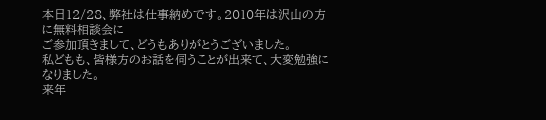本日12/28、弊社は仕事納めです。2010年は沢山の方に無料相談会に
ご参加頂きまして、どうもありがとうございました。
私どもも、皆様方のお話を伺うことが出来て、大変勉強になりました。
来年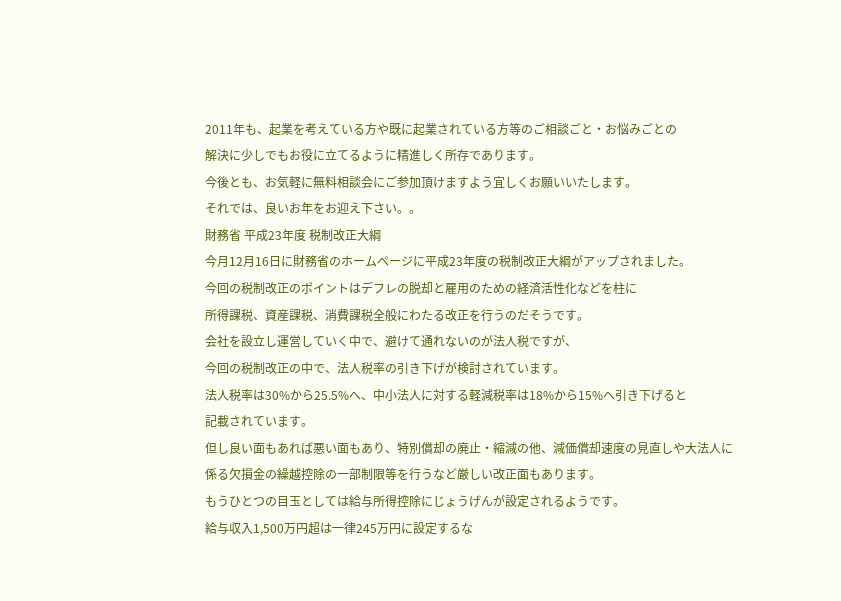2011年も、起業を考えている方や既に起業されている方等のご相談ごと・お悩みごとの
解決に少しでもお役に立てるように精進しく所存であります。
今後とも、お気軽に無料相談会にご参加頂けますよう宜しくお願いいたします。
それでは、良いお年をお迎え下さい。。
財務省 平成23年度 税制改正大綱
今月12月16日に財務省のホームページに平成23年度の税制改正大綱がアップされました。
今回の税制改正のポイントはデフレの脱却と雇用のための経済活性化などを柱に
所得課税、資産課税、消費課税全般にわたる改正を行うのだそうです。
会社を設立し運営していく中で、避けて通れないのが法人税ですが、
今回の税制改正の中で、法人税率の引き下げが検討されています。
法人税率は30%から25.5%へ、中小法人に対する軽減税率は18%から15%へ引き下げると
記載されています。
但し良い面もあれば悪い面もあり、特別償却の廃止・縮減の他、減価償却速度の見直しや大法人に
係る欠損金の繰越控除の一部制限等を行うなど厳しい改正面もあります。
もうひとつの目玉としては給与所得控除にじょうげんが設定されるようです。
給与収入1,500万円超は一律245万円に設定するな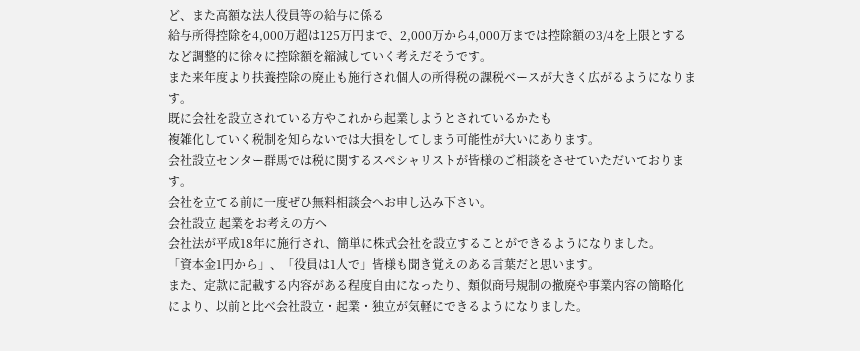ど、また高額な法人役員等の給与に係る
給与所得控除を4,000万超は125万円まで、2,000万から4,000万までは控除額の3/4を上限とする
など調整的に徐々に控除額を縮減していく考えだそうです。
また来年度より扶養控除の廃止も施行され個人の所得税の課税ベースが大きく広がるようになります。
既に会社を設立されている方やこれから起業しようとされているかたも
複雑化していく税制を知らないでは大損をしてしまう可能性が大いにあります。
会社設立センター群馬では税に関するスペシャリストが皆様のご相談をさせていただいております。
会社を立てる前に一度ぜひ無料相談会へお申し込み下さい。
会社設立 起業をお考えの方へ
会社法が平成18年に施行され、簡単に株式会社を設立することができるようになりました。
「資本金1円から」、「役員は1人で」皆様も聞き覚えのある言葉だと思います。
また、定款に記載する内容がある程度自由になったり、類似商号規制の撤廃や事業内容の簡略化
により、以前と比べ会社設立・起業・独立が気軽にできるようになりました。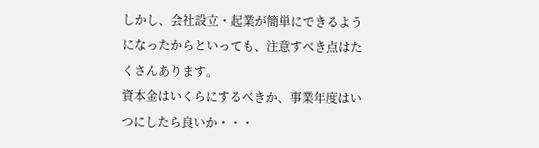しかし、会社設立・起業が簡単にできるようになったからといっても、注意すべき点はたくさんあります。
資本金はいくらにするべきか、事業年度はいつにしたら良いか・・・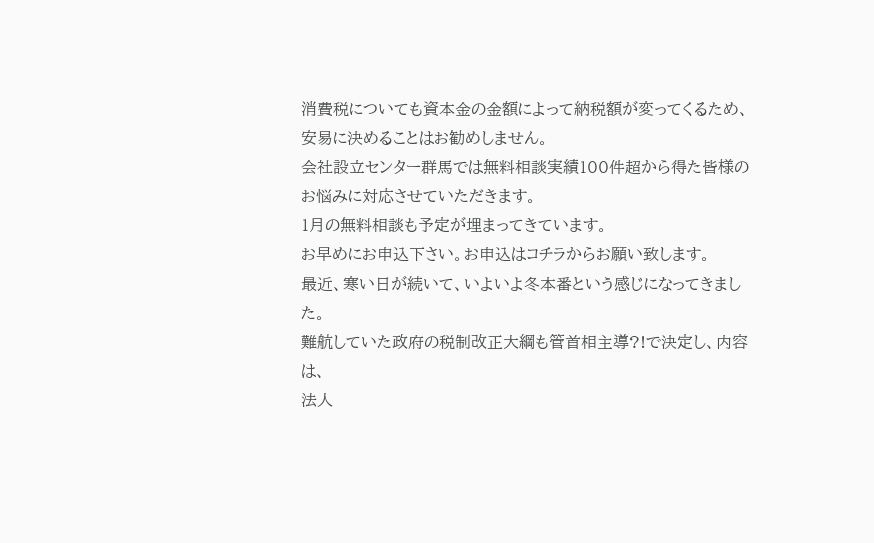消費税についても資本金の金額によって納税額が変ってくるため、安易に決めることはお勧めしません。
会社設立センター群馬では無料相談実績100件超から得た皆様のお悩みに対応させていただきます。
1月の無料相談も予定が埋まってきています。
お早めにお申込下さい。お申込はコチラからお願い致します。
最近、寒い日が続いて、いよいよ冬本番という感じになってきました。
難航していた政府の税制改正大綱も管首相主導?!で決定し、内容は、
法人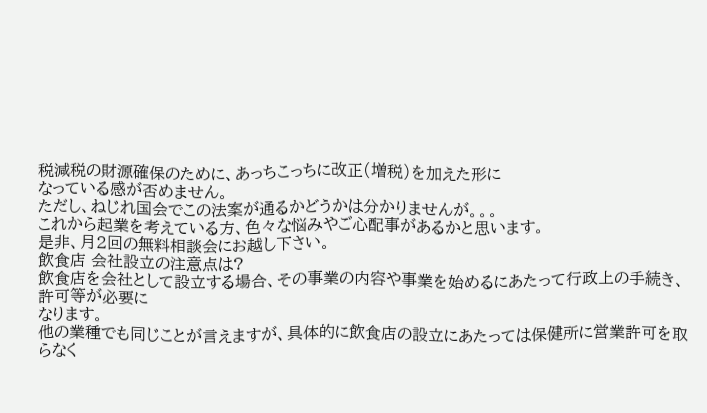税減税の財源確保のために、あっちこっちに改正(増税)を加えた形に
なっている感が否めません。
ただし、ねじれ国会でこの法案が通るかどうかは分かりませんが。。。
これから起業を考えている方、色々な悩みやご心配事があるかと思います。
是非、月2回の無料相談会にお越し下さい。
飲食店 会社設立の注意点は?
飲食店を会社として設立する場合、その事業の内容や事業を始めるにあたって行政上の手続き、許可等が必要に
なります。
他の業種でも同じことが言えますが、具体的に飲食店の設立にあたっては保健所に営業許可を取らなく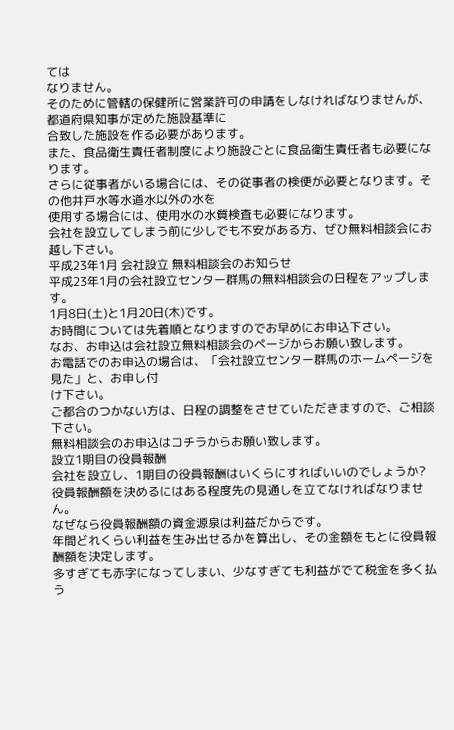ては
なりません。
そのために管轄の保健所に営業許可の申請をしなければなりませんが、都道府県知事が定めた施設基準に
合致した施設を作る必要があります。
また、食品衛生責任者制度により施設ごとに食品衛生責任者も必要になります。
さらに従事者がいる場合には、その従事者の検便が必要となります。その他井戸水等水道水以外の水を
使用する場合には、使用水の水質検査も必要になります。
会社を設立してしまう前に少しでも不安がある方、ぜひ無料相談会にお越し下さい。
平成23年1月 会社設立 無料相談会のお知らせ
平成23年1月の会社設立センター群馬の無料相談会の日程をアップします。
1月8日(土)と1月20日(木)です。
お時間については先着順となりますのでお早めにお申込下さい。
なお、お申込は会社設立無料相談会のページからお願い致します。
お電話でのお申込の場合は、「会社設立センター群馬のホームページを見た」と、お申し付
け下さい。
ご都合のつかない方は、日程の調整をさせていただきますので、ご相談下さい。
無料相談会のお申込はコチラからお願い致します。
設立1期目の役員報酬
会社を設立し、1期目の役員報酬はいくらにすればいいのでしょうか?
役員報酬額を決めるにはある程度先の見通しを立てなければなりません。
なぜなら役員報酬額の資金源泉は利益だからです。
年間どれくらい利益を生み出せるかを算出し、その金額をもとに役員報酬額を決定します。
多すぎても赤字になってしまい、少なすぎても利益がでて税金を多く払う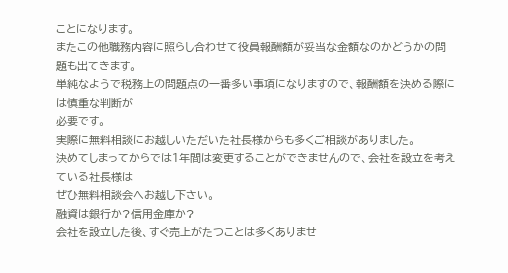ことになります。
またこの他職務内容に照らし合わせて役員報酬額が妥当な金額なのかどうかの問題も出てきます。
単純なようで税務上の問題点の一番多い事項になりますので、報酬額を決める際には慎重な判断が
必要です。
実際に無料相談にお越しいただいた社長様からも多くご相談がありました。
決めてしまってからでは1年間は変更することができませんので、会社を設立を考えている社長様は
ぜひ無料相談会へお越し下さい。
融資は銀行か?信用金庫か?
会社を設立した後、すぐ売上がたつことは多くありませ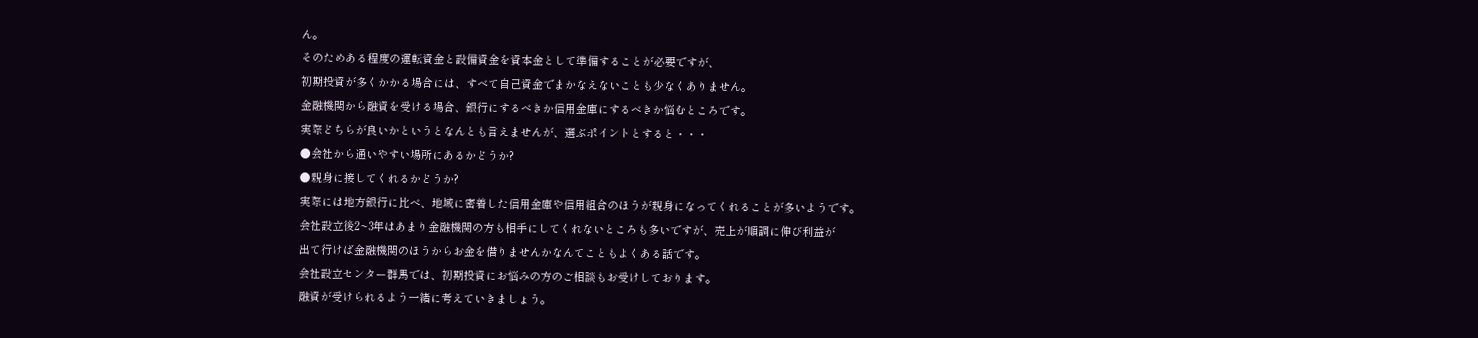ん。
そのためある程度の運転資金と設備資金を資本金として準備することが必要ですが、
初期投資が多くかかる場合には、すべて自己資金でまかなえないことも少なくありません。
金融機関から融資を受ける場合、銀行にするべきか信用金庫にするべきか悩むところです。
実際どちらが良いかというとなんとも言えませんが、選ぶポイントとすると・・・
●会社から通いやすい場所にあるかどうか?
●親身に接してくれるかどうか?
実際には地方銀行に比べ、地域に密着した信用金庫や信用組合のほうが親身になってくれることが多いようです。
会社設立後2~3年はあまり金融機関の方も相手にしてくれないところも多いですが、売上が順調に伸び利益が
出て行けば金融機関のほうからお金を借りませんかなんてこともよくある話です。
会社設立センター群馬では、初期投資にお悩みの方のご相談もお受けしております。
融資が受けられるよう一緒に考えていきましょう。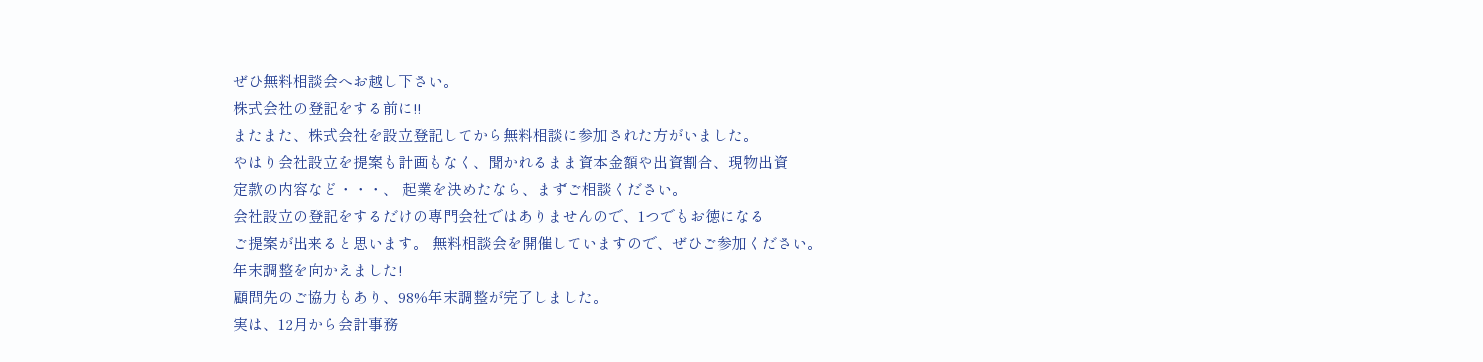ぜひ無料相談会へお越し下さい。
株式会社の登記をする前に!!
またまた、株式会社を設立登記してから無料相談に参加された方がいました。
やはり会社設立を提案も計画もなく、聞かれるまま資本金額や出資割合、現物出資
定款の内容など・・・、 起業を決めたなら、まずご相談ください。
会社設立の登記をするだけの専門会社ではありませんので、1つでもお徳になる
ご提案が出来ると思います。 無料相談会を開催していますので、ぜひご参加ください。
年末調整を向かえました!
顧問先のご協力もあり、98%年末調整が完了しました。
実は、12月から会計事務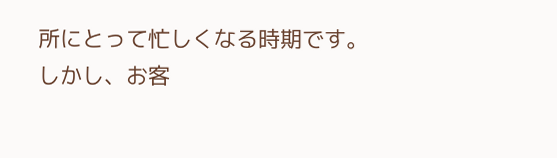所にとって忙しくなる時期です。
しかし、お客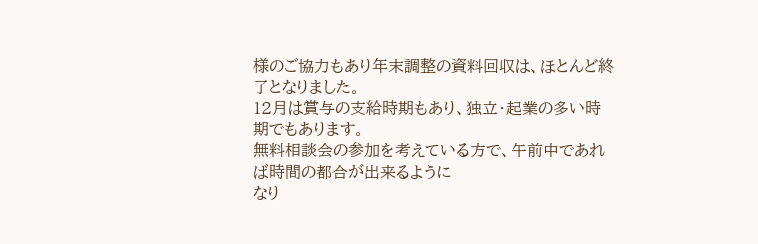様のご協力もあり年末調整の資料回収は、ほとんど終了となりました。
12月は賞与の支給時期もあり、独立・起業の多い時期でもあります。
無料相談会の参加を考えている方で、午前中であれば時間の都合が出来るように
なり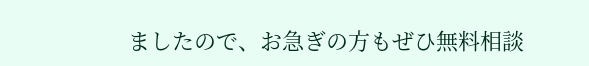ましたので、お急ぎの方もぜひ無料相談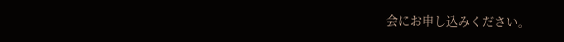会にお申し込みください。